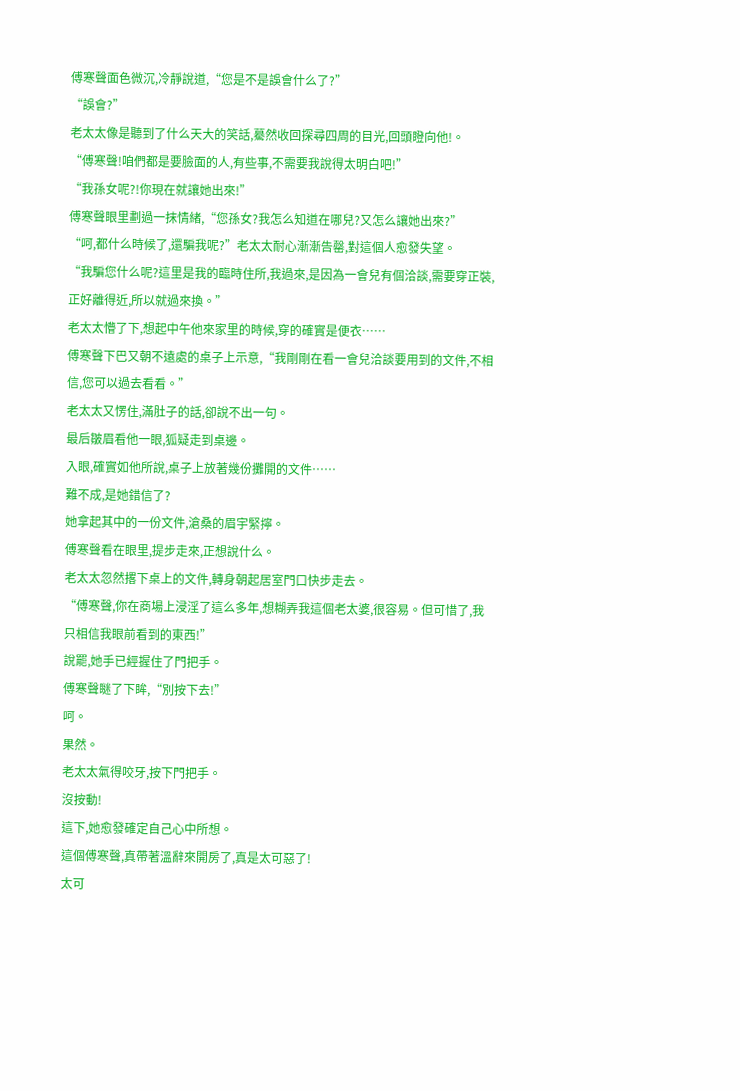傅寒聲面色微沉,冷靜說道,“您是不是誤會什么了?”
“誤會?”
老太太像是聽到了什么天大的笑話,驀然收回探尋四周的目光,回頭瞪向他!。
“傅寒聲!咱們都是要臉面的人,有些事,不需要我說得太明白吧!”
“我孫女呢?!你現在就讓她出來!”
傅寒聲眼里劃過一抹情緒,“您孫女?我怎么知道在哪兒?又怎么讓她出來?”
“呵,都什么時候了,還騙我呢?”老太太耐心漸漸告罄,對這個人愈發失望。
“我騙您什么呢?這里是我的臨時住所,我過來,是因為一會兒有個洽談,需要穿正裝,正好離得近,所以就過來換。”
老太太懵了下,想起中午他來家里的時候,穿的確實是便衣……
傅寒聲下巴又朝不遠處的桌子上示意,“我剛剛在看一會兒洽談要用到的文件,不相信,您可以過去看看。”
老太太又愣住,滿肚子的話,卻說不出一句。
最后皺眉看他一眼,狐疑走到桌邊。
入眼,確實如他所說,桌子上放著幾份攤開的文件……
難不成,是她錯信了?
她拿起其中的一份文件,滄桑的眉宇緊擰。
傅寒聲看在眼里,提步走來,正想說什么。
老太太忽然撂下桌上的文件,轉身朝起居室門口快步走去。
“傅寒聲,你在商場上浸淫了這么多年,想糊弄我這個老太婆,很容易。但可惜了,我只相信我眼前看到的東西!”
說罷,她手已經握住了門把手。
傅寒聲瞇了下眸,“別按下去!”
呵。
果然。
老太太氣得咬牙,按下門把手。
沒按動!
這下,她愈發確定自己心中所想。
這個傅寒聲,真帶著溫辭來開房了,真是太可惡了!
太可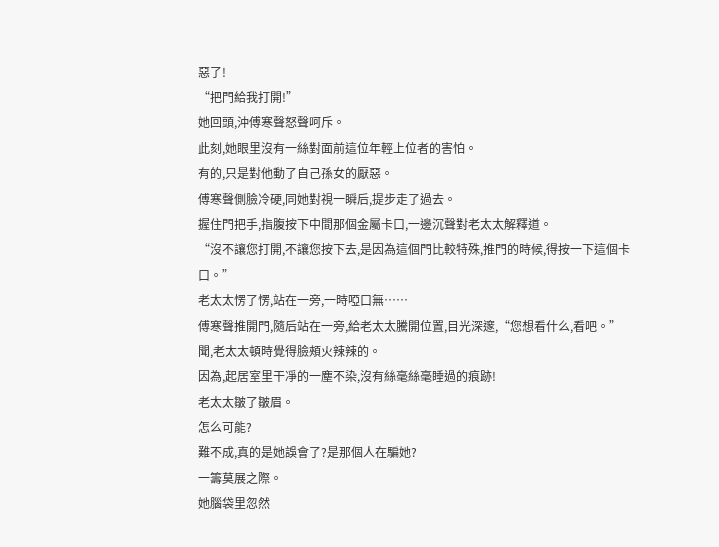惡了!
“把門給我打開!”
她回頭,沖傅寒聲怒聲呵斥。
此刻,她眼里沒有一絲對面前這位年輕上位者的害怕。
有的,只是對他動了自己孫女的厭惡。
傅寒聲側臉冷硬,同她對視一瞬后,提步走了過去。
握住門把手,指腹按下中間那個金屬卡口,一邊沉聲對老太太解釋道。
“沒不讓您打開,不讓您按下去,是因為這個門比較特殊,推門的時候,得按一下這個卡口。”
老太太愣了愣,站在一旁,一時啞口無……
傅寒聲推開門,隨后站在一旁,給老太太騰開位置,目光深邃,“您想看什么,看吧。”
聞,老太太頓時覺得臉頰火辣辣的。
因為,起居室里干凈的一塵不染,沒有絲毫絲毫睡過的痕跡!
老太太皺了皺眉。
怎么可能?
難不成,真的是她誤會了?是那個人在騙她?
一籌莫展之際。
她腦袋里忽然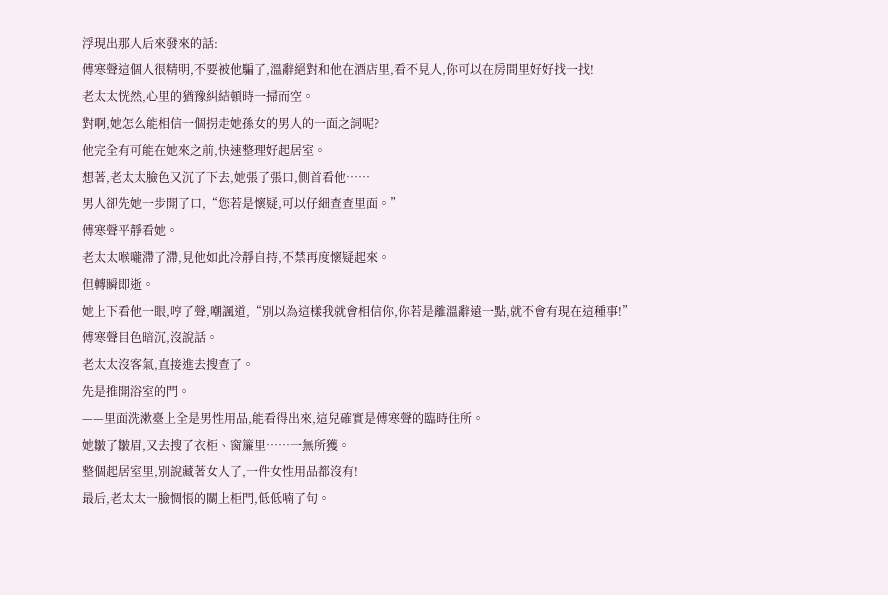浮現出那人后來發來的話:
傅寒聲這個人很精明,不要被他騙了,溫辭絕對和他在酒店里,看不見人,你可以在房間里好好找一找!
老太太恍然,心里的猶豫糾結頓時一掃而空。
對啊,她怎么能相信一個拐走她孫女的男人的一面之詞呢?
他完全有可能在她來之前,快速整理好起居室。
想著,老太太臉色又沉了下去,她張了張口,側首看他……
男人卻先她一步開了口,“您若是懷疑,可以仔細查查里面。”
傅寒聲平靜看她。
老太太喉嚨滯了滯,見他如此冷靜自持,不禁再度懷疑起來。
但轉瞬即逝。
她上下看他一眼,哼了聲,嘲諷道,“別以為這樣我就會相信你,你若是離溫辭遠一點,就不會有現在這種事!”
傅寒聲目色暗沉,沒說話。
老太太沒客氣,直接進去搜查了。
先是推開浴室的門。
——里面洗漱臺上全是男性用品,能看得出來,這兒確實是傅寒聲的臨時住所。
她皺了皺眉,又去搜了衣柜、窗簾里……一無所獲。
整個起居室里,別說藏著女人了,一件女性用品都沒有!
最后,老太太一臉惆悵的關上柜門,低低喃了句。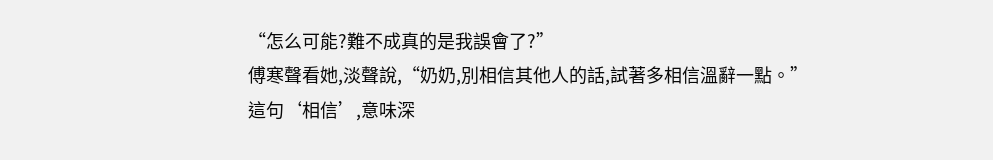“怎么可能?難不成真的是我誤會了?”
傅寒聲看她,淡聲說,“奶奶,別相信其他人的話,試著多相信溫辭一點。”
這句‘相信’,意味深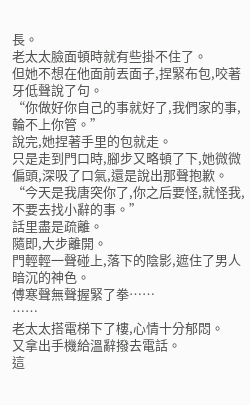長。
老太太臉面頓時就有些掛不住了。
但她不想在他面前丟面子,捏緊布包,咬著牙低聲說了句。
“你做好你自己的事就好了,我們家的事,輪不上你管。”
說完,她捏著手里的包就走。
只是走到門口時,腳步又略頓了下,她微微偏頭,深吸了口氣,還是說出那聲抱歉。
“今天是我唐突你了,你之后要怪,就怪我,不要去找小辭的事。”
話里盡是疏離。
隨即,大步離開。
門輕輕一聲碰上,落下的陰影,遮住了男人暗沉的神色。
傅寒聲無聲握緊了拳……
……
老太太搭電梯下了樓,心情十分郁悶。
又拿出手機給溫辭撥去電話。
這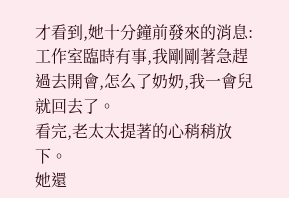才看到,她十分鐘前發來的消息:
工作室臨時有事,我剛剛著急趕過去開會,怎么了奶奶,我一會兒就回去了。
看完,老太太提著的心稍稍放下。
她還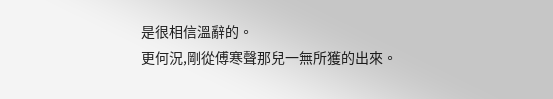是很相信溫辭的。
更何況,剛從傅寒聲那兒一無所獲的出來。